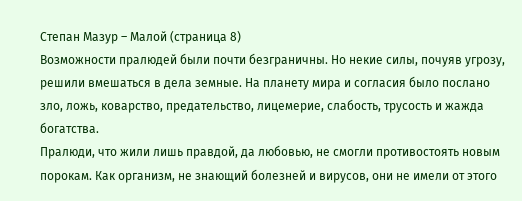Степан Мазур – Малой (страница 8)
Возможности пралюдей были почти безграничны. Но некие силы, почуяв угрозу, решили вмешаться в дела земные. На планету мира и согласия было послано зло, ложь, коварство, предательство, лицемерие, слабость, трусость и жажда богатства.
Пралюди, что жили лишь правдой, да любовью, не смогли противостоять новым порокам. Как организм, не знающий болезней и вирусов, они не имели от этого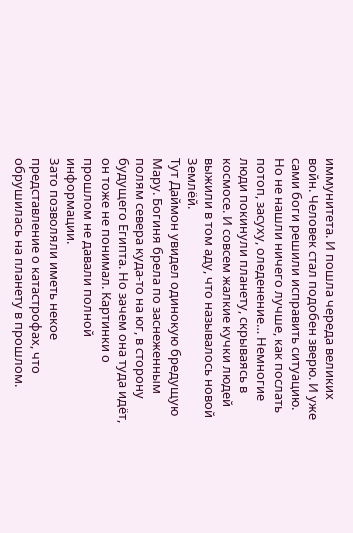иммунитета. И пошла череда великих войн. Человек стал подобен зверю. И уже сами боги решили исправить ситуацию. Но не нашли ничего лучше, как послать потоп, засуху, оледенение… Немногие люди покинули планету, скрываясь в космосе. И совсем жалкие кучки людей выжили в том аду, что называлось новой Землёй.
Тут Даймон увидел одинокую бредущую Мару. Богиня брела по заснеженным полям севера куда-то на юг, в сторону будущего Египта. Но зачем она туда идёт, он тоже не понимал. Картинки о прошлом не давали полной информации.
Зато позволяли иметь некое представление о катастрофах, что обрушилась на планету в прошлом.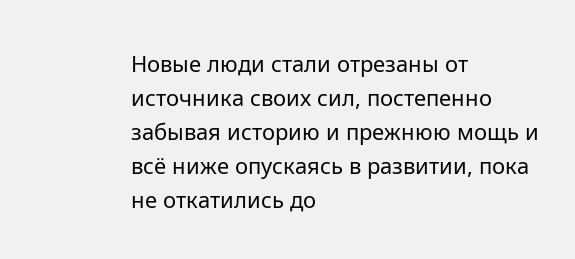Новые люди стали отрезаны от источника своих сил, постепенно забывая историю и прежнюю мощь и всё ниже опускаясь в развитии, пока не откатились до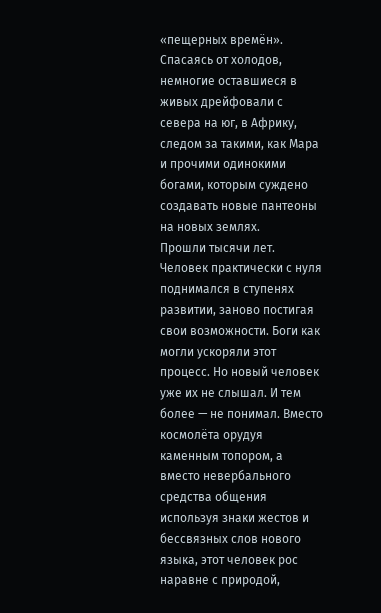«пещерных времён».
Спасаясь от холодов, немногие оставшиеся в живых дрейфовали с севера на юг, в Африку, следом за такими, как Мара и прочими одинокими богами, которым суждено создавать новые пантеоны на новых землях.
Прошли тысячи лет. Человек практически с нуля поднимался в ступенях развитии, заново постигая свои возможности. Боги как могли ускоряли этот процесс. Но новый человек уже их не слышал. И тем более — не понимал. Вместо космолёта орудуя каменным топором, а вместо невербального средства общения используя знаки жестов и бессвязных слов нового языка, этот человек рос наравне с природой,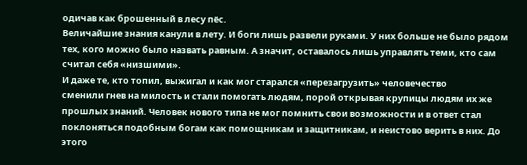одичав как брошенный в лесу пёс.
Величайшие знания канули в лету. И боги лишь развели руками. У них больше не было рядом тех, кого можно было назвать равным. А значит, оставалось лишь управлять теми, кто сам считал себя «низшими».
И даже те, кто топил, выжигал и как мог старался «перезагрузить» человечество
сменили гнев на милость и стали помогать людям, порой открывая крупицы людям их же прошлых знаний. Человек нового типа не мог помнить свои возможности и в ответ стал поклоняться подобным богам как помощникам и защитникам, и неистово верить в них. До этого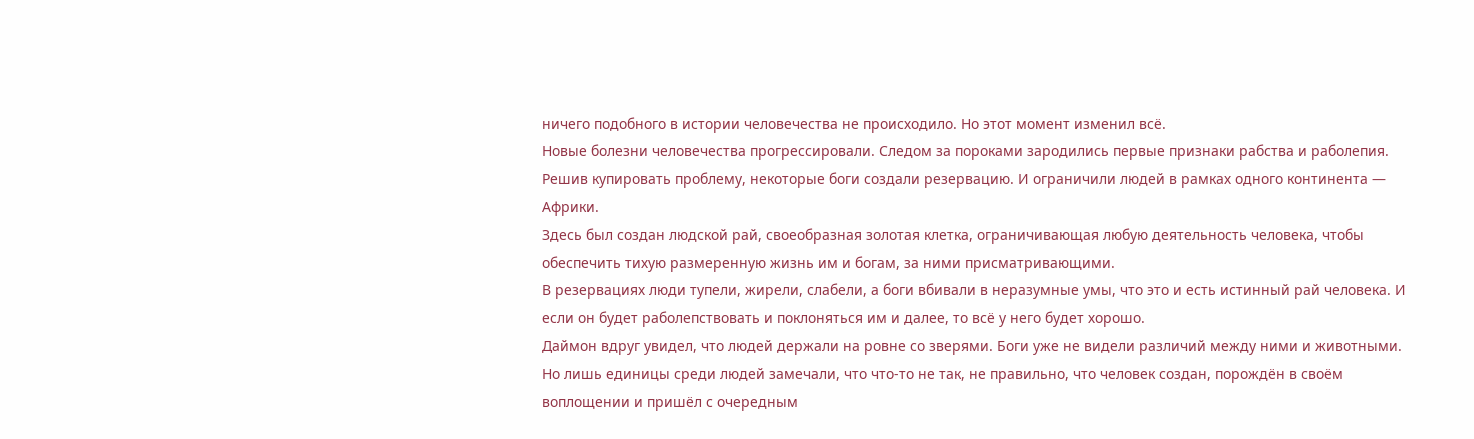ничего подобного в истории человечества не происходило. Но этот момент изменил всё.
Новые болезни человечества прогрессировали. Следом за пороками зародились первые признаки рабства и раболепия. Решив купировать проблему, некоторые боги создали резервацию. И ограничили людей в рамках одного континента — Африки.
Здесь был создан людской рай, своеобразная золотая клетка, ограничивающая любую деятельность человека, чтобы обеспечить тихую размеренную жизнь им и богам, за ними присматривающими.
В резервациях люди тупели, жирели, слабели, а боги вбивали в неразумные умы, что это и есть истинный рай человека. И если он будет раболепствовать и поклоняться им и далее, то всё у него будет хорошо.
Даймон вдруг увидел, что людей держали на ровне со зверями. Боги уже не видели различий между ними и животными. Но лишь единицы среди людей замечали, что что-то не так, не правильно, что человек создан, порождён в своём воплощении и пришёл с очередным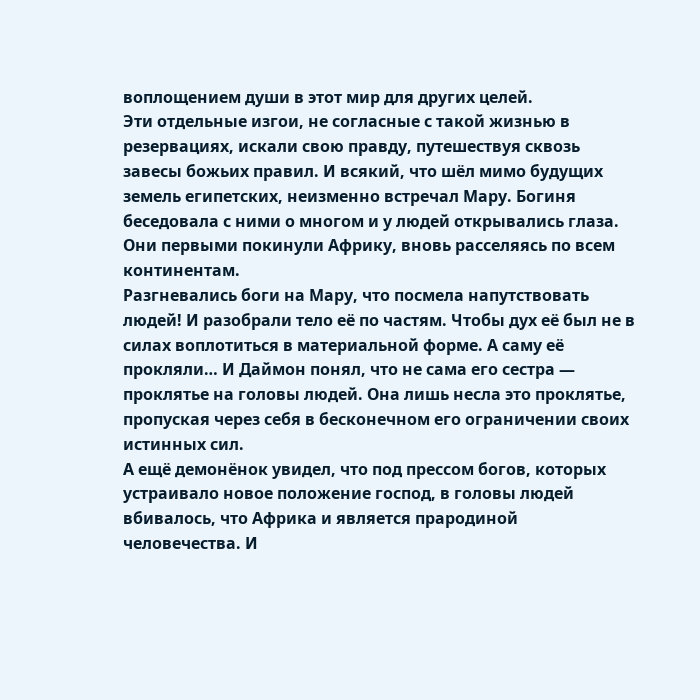воплощением души в этот мир для других целей.
Эти отдельные изгои, не согласные с такой жизнью в резервациях, искали свою правду, путешествуя сквозь завесы божьих правил. И всякий, что шёл мимо будущих земель египетских, неизменно встречал Мару. Богиня беседовала с ними о многом и у людей открывались глаза. Они первыми покинули Африку, вновь расселяясь по всем континентам.
Разгневались боги на Мару, что посмела напутствовать людей! И разобрали тело её по частям. Чтобы дух её был не в силах воплотиться в материальной форме. А саму её прокляли… И Даймон понял, что не сама его сестра — проклятье на головы людей. Она лишь несла это проклятье, пропуская через себя в бесконечном его ограничении своих истинных сил.
А ещё демонёнок увидел, что под прессом богов, которых устраивало новое положение господ, в головы людей вбивалось, что Африка и является прародиной человечества. И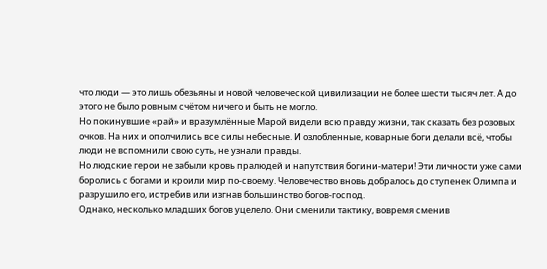что люди — это лишь обезьяны и новой человеческой цивилизации не более шести тысяч лет. А до этого не было ровным счётом ничего и быть не могло.
Но покинувшие «рай» и вразумлённые Марой видели всю правду жизни, так сказать без розовых очков. На них и ополчились все силы небесные. И озлобленные, коварные боги делали всё, чтобы люди не вспомнили свою суть, не узнали правды.
Но людские герои не забыли кровь пралюдей и напутствия богини-матери! Эти личности уже сами боролись с богами и кроили мир по-своему. Человечество вновь добралось до ступенек Олимпа и разрушило его, истребив или изгнав большинство богов-господ.
Однако, несколько младших богов уцелело. Они сменили тактику, вовремя сменив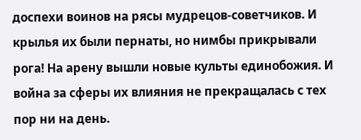доспехи воинов на рясы мудрецов-советчиков. И крылья их были пернаты, но нимбы прикрывали рога! На арену вышли новые культы единобожия. И война за сферы их влияния не прекращалась с тех пор ни на день.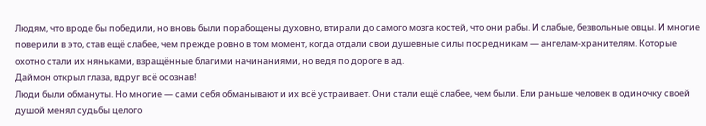Людям, что вроде бы победили, но вновь были порабощены духовно, втирали до самого мозга костей, что они рабы. И слабые, безвольные овцы. И многие поверили в это, став ещё слабее, чем прежде ровно в том момент, когда отдали свои душевные силы посредникам — ангелам-хранителям. Которые охотно стали их няньками, взращённые благими начинаниями, но ведя по дороге в ад.
Даймон открыл глаза, вдруг всё осознав!
Люди были обмануты. Но многие — сами себя обманывают и их всё устраивает. Они стали ещё слабее, чем были. Ели раньше человек в одиночку своей душой менял судьбы целого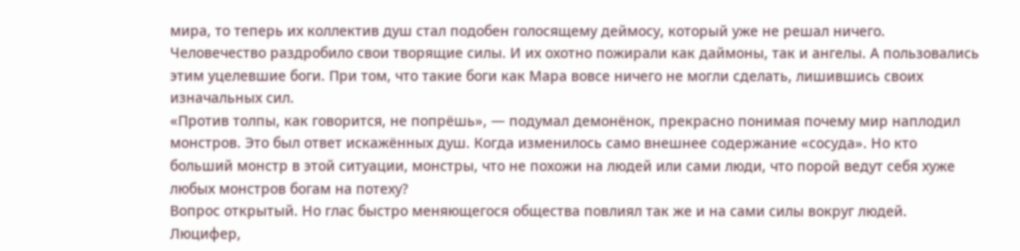мира, то теперь их коллектив душ стал подобен голосящему деймосу, который уже не решал ничего. Человечество раздробило свои творящие силы. И их охотно пожирали как даймоны, так и ангелы. А пользовались этим уцелевшие боги. При том, что такие боги как Мара вовсе ничего не могли сделать, лишившись своих изначальных сил.
«Против толпы, как говорится, не попрёшь», — подумал демонёнок, прекрасно понимая почему мир наплодил монстров. Это был ответ искажённых душ. Когда изменилось само внешнее содержание «сосуда». Но кто больший монстр в этой ситуации, монстры, что не похожи на людей или сами люди, что порой ведут себя хуже любых монстров богам на потеху?
Вопрос открытый. Но глас быстро меняющегося общества повлиял так же и на сами силы вокруг людей. Люцифер,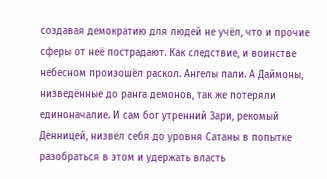создавая демократию для людей не учёл, что и прочие сферы от неё пострадают. Как следствие, и воинстве небесном произошёл раскол. Ангелы пали. А Даймоны, низведённые до ранга демонов, так же потеряли единоначалие. И сам бог утренний Зари, рекомый Денницей, низвёл себя до уровня Сатаны в попытке разобраться в этом и удержать власть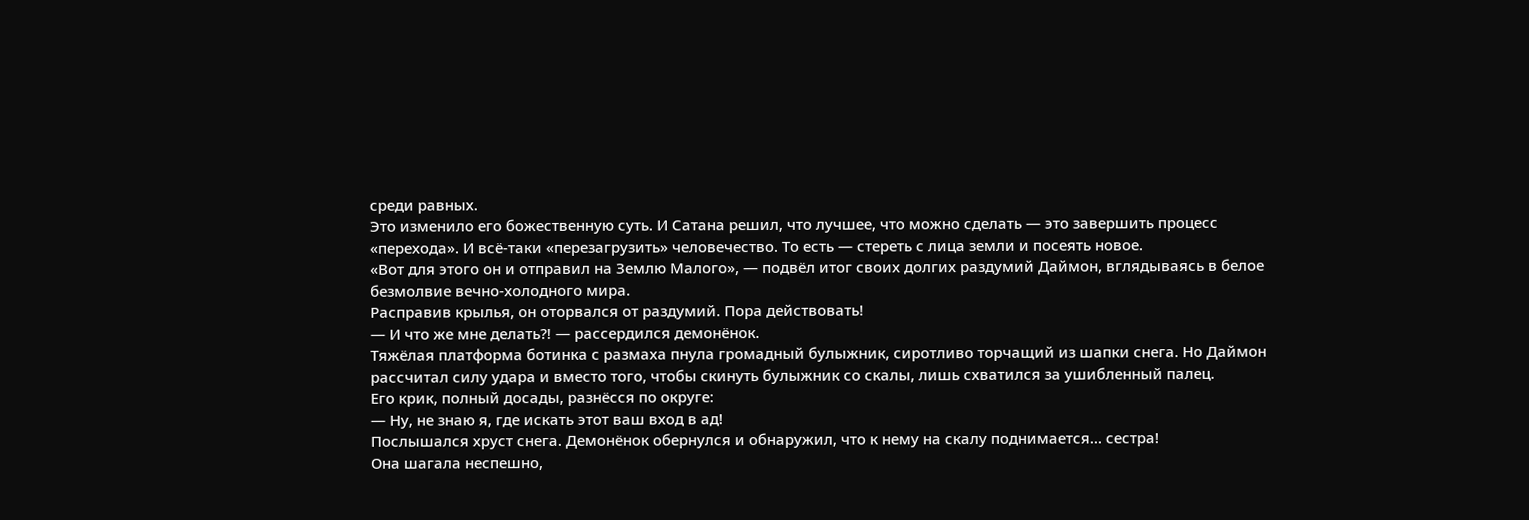среди равных.
Это изменило его божественную суть. И Сатана решил, что лучшее, что можно сделать — это завершить процесс «перехода». И всё-таки «перезагрузить» человечество. То есть — стереть с лица земли и посеять новое.
«Вот для этого он и отправил на Землю Малого», — подвёл итог своих долгих раздумий Даймон, вглядываясь в белое безмолвие вечно-холодного мира.
Расправив крылья, он оторвался от раздумий. Пора действовать!
— И что же мне делать⁈ — рассердился демонёнок.
Тяжёлая платформа ботинка с размаха пнула громадный булыжник, сиротливо торчащий из шапки снега. Но Даймон рассчитал силу удара и вместо того, чтобы скинуть булыжник со скалы, лишь схватился за ушибленный палец.
Его крик, полный досады, разнёсся по округе:
— Ну, не знаю я, где искать этот ваш вход в ад!
Послышался хруст снега. Демонёнок обернулся и обнаружил, что к нему на скалу поднимается… сестра!
Она шагала неспешно,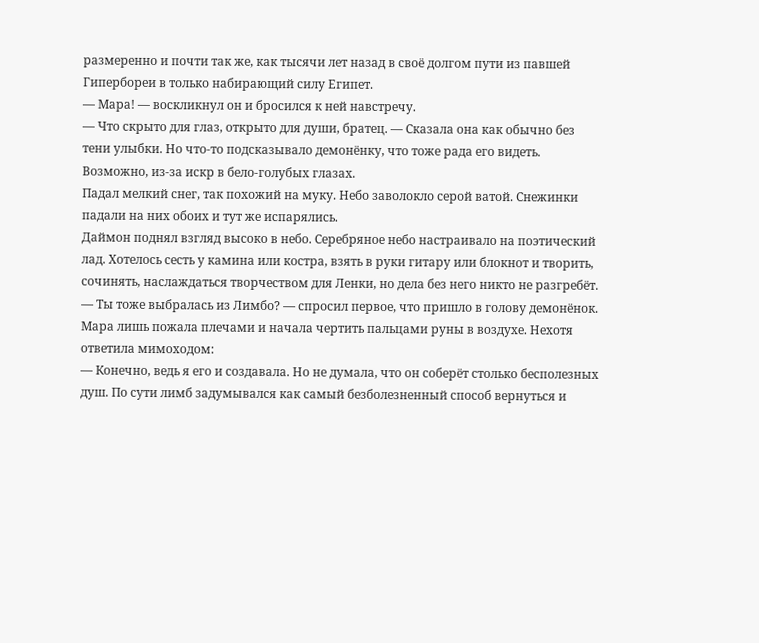размеренно и почти так же, как тысячи лет назад в своё долгом пути из павшей Гипербореи в только набирающий силу Египет.
— Мара! — воскликнул он и бросился к ней навстречу.
— Что скрыто для глаз, открыто для души, братец. — Сказала она как обычно без тени улыбки. Но что-то подсказывало демонёнку, что тоже рада его видеть. Возможно, из-за искр в бело-голубых глазах.
Падал мелкий снег, так похожий на муку. Небо заволокло серой ватой. Снежинки падали на них обоих и тут же испарялись.
Даймон поднял взгляд высоко в небо. Серебряное небо настраивало на поэтический лад. Хотелось сесть у камина или костра, взять в руки гитару или блокнот и творить, сочинять, наслаждаться творчеством для Ленки, но дела без него никто не разгребёт.
— Ты тоже выбралась из Лимбо? — спросил первое, что пришло в голову демонёнок.
Мара лишь пожала плечами и начала чертить пальцами руны в воздухе. Нехотя ответила мимоходом:
— Конечно, ведь я его и создавала. Но не думала, что он соберёт столько бесполезных душ. По сути лимб задумывался как самый безболезненный способ вернуться и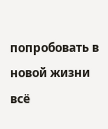попробовать в новой жизни всё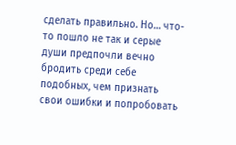сделать правильно. Но… что-то пошло не так и серые души предпочли вечно бродить среди себе подобных, чем признать свои ошибки и попробовать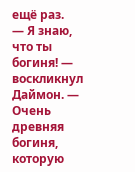ещё раз.
— Я знаю, что ты богиня! — воскликнул Даймон. — Очень древняя богиня, которую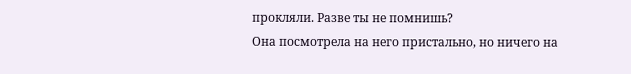прокляли. Разве ты не помнишь?
Она посмотрела на него пристально, но ничего на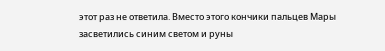этот раз не ответила. Вместо этого кончики пальцев Мары засветились синим светом и руны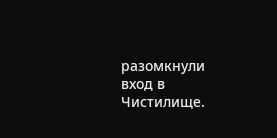разомкнули вход в Чистилище.